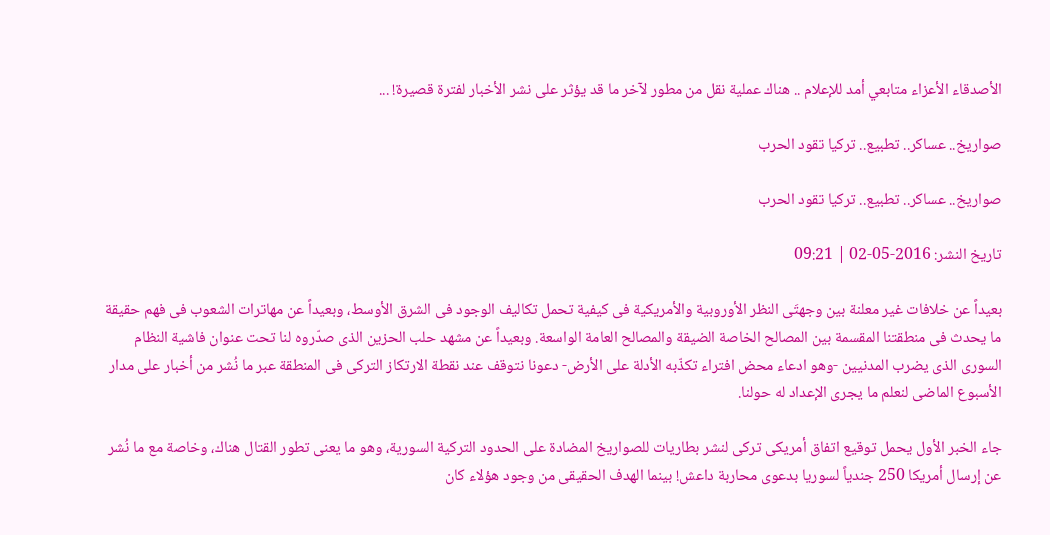الأصدقاء الأعزاء متابعي أمد للإعلام .. هناك عملية نقل من مطور لآخر ما قد يؤثر على نشر الأخبار لفترة قصيرة! ...

صواريخ.. عساكر.. تطبيع.. تركيا تقود الحرب

صواريخ.. عساكر.. تطبيع.. تركيا تقود الحرب

تاريخ النشر: 2016-05-02 | 09:21

بعيداً عن خلافات غير معلنة بين وجهتَى النظر الأوروبية والأمريكية فى كيفية تحمل تكاليف الوجود فى الشرق الأوسط، وبعيداً عن مهاترات الشعوب فى فهم حقيقة ما يحدث فى منطقتنا المقسمة بين المصالح الخاصة الضيقة والمصالح العامة الواسعة. وبعيداً عن مشهد حلب الحزين الذى صدّروه لنا تحت عنوان فاشية النظام السورى الذى يضرب المدنيين -وهو ادعاء محض افتراء تكذّبه الأدلة على الأرض- دعونا نتوقف عند نقطة الارتكاز التركى فى المنطقة عبر ما نُشر من أخبار على مدار الأسبوع الماضى لنعلم ما يجرى الإعداد له حولنا.

جاء الخبر الأول يحمل توقيع اتفاق أمريكى تركى لنشر بطاريات للصواريخ المضادة على الحدود التركية السورية، وهو ما يعنى تطور القتال هناك، وخاصة مع ما نُشر عن إرسال أمريكا 250 جندياً لسوريا بدعوى محاربة داعش! بينما الهدف الحقيقى من وجود هؤلاء كان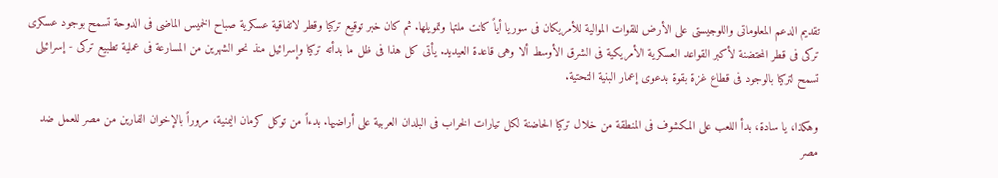تقديم الدعم المعلوماتى واللوجيستى على الأرض للقوات الموالية للأمريكان فى سوريا أياً كانت ملتها وتمويلها. ثم كان خبر توقيع تركيا وقطر لاتفاقية عسكرية صباح الخميس الماضى فى الدوحة تسمح بوجود عسكرى تركى فى قطر المحتضنة لأكبر القواعد العسكرية الأمريكية فى الشرق الأوسط ألا وهى قاعدة العيديد. يأتى كل هذا فى ظل ما بدأته تركيا وإسرائيل منذ نحو الشهرين من المسارعة فى عملية تطبيع تركى - إسرائيلى تسمح لتركيا بالوجود فى قطاع غزة بقوة بدعوى إعمار البنية التحتية.

وهكذا، يا سادة، بدأ اللعب على المكشوف فى المنطقة من خلال تركيا الحاضنة لكل تيارات الخراب فى البلدان العربية على أراضيها. بدءاً من توكل كرمان اليمنية، مروراً بالإخوان الفارين من مصر للعمل ضد مصر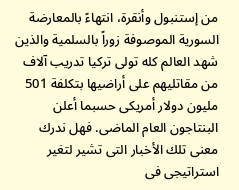من إستنبول وأنقرة، انتهاءً بالمعارضة السورية الموصوفة زوراً بالسلمية والذين شهد العالم كله تولى تركيا تدريب آلاف من مقاتليهم على أراضيها بتكلفة 501 مليون دولار أمريكى حسبما أعلن البنتاجون العام الماضى. فهل ندرك معنى تلك الأخبار التى تشير لتغير استراتيجى فى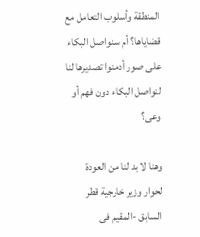المنطقة وأسلوب التعامل مع قضاياها؟ أم سنواصل البكاء على صور أدمنوا تصديرها لنا لنواصل البكاء دون فهم أو وعى؟

وهنا لا بد لنا من العودة لحوار وزير خارجية قطر السابق -المقيم فى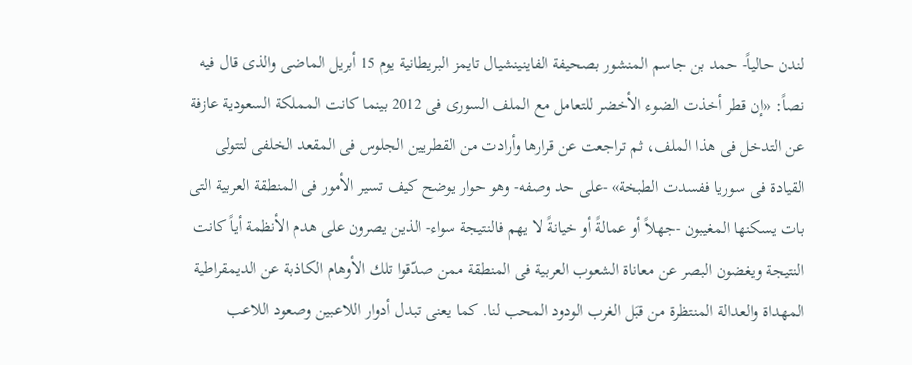لندن حالياً- حمد بن جاسم المنشور بصحيفة الفاينينشيال تايمز البريطانية يوم 15 أبريل الماضى والذى قال فيه نصاً: «إن قطر أخذت الضوء الأخضر للتعامل مع الملف السورى فى 2012 بينما كانت المملكة السعودية عازفة عن التدخل فى هذا الملف، ثم تراجعت عن قرارها وأرادت من القطريين الجلوس فى المقعد الخلفى لتتولى القيادة فى سوريا ففسدت الطبخة» -على حد وصفه- وهو حوار يوضح كيف تسير الأمور فى المنطقة العربية التى بات يسكنها المغيبون -جهلاً أو عمالةً أو خيانةً لا يهم فالنتيجة سواء- الذين يصرون على هدم الأنظمة أياً كانت النتيجة ويغضون البصر عن معاناة الشعوب العربية فى المنطقة ممن صدّقوا تلك الأوهام الكاذبة عن الديمقراطية المهداة والعدالة المنتظرة من قبَل الغرب الودود المحب لنا. كما يعنى تبدل أدوار اللاعبين وصعود اللاعب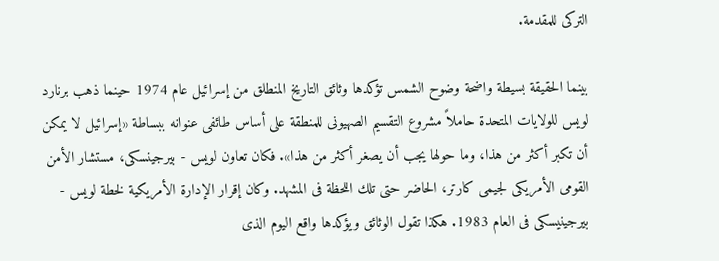التركى للمقدمة.

بينما الحقيقة بسيطة واضحة وضوح الشمس تؤكدها وثائق التاريخ المنطلق من إسرائيل عام 1974 حينما ذهب برنارد لويس للولايات المتحدة حاملاً مشروع التقسيم الصهيونى للمنطقة على أساس طائفى عنوانه ببساطة «إسرائيل لا يمكن أن تكبر أكثر من هذا، وما حولها يجب أن يصغر أكثر من هذا». فكان تعاون لويس - بيرجينسكى، مستشار الأمن القومى الأمريكى لجيمى كارتر، الحاضر حتى تلك اللحظة فى المشهد. وكان إقرار الإدارة الأمريكية لخطة لويس - بيرجينيسكى فى العام 1983. هكذا تقول الوثائق ويؤكدها واقع اليوم الذى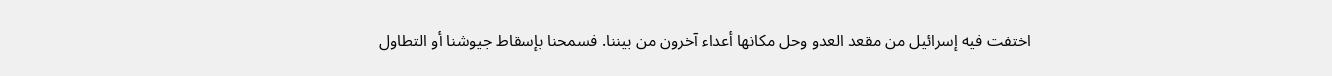اختفت فيه إسرائيل من مقعد العدو وحل مكانها أعداء آخرون من بيننا. فسمحنا بإسقاط جيوشنا أو التطاول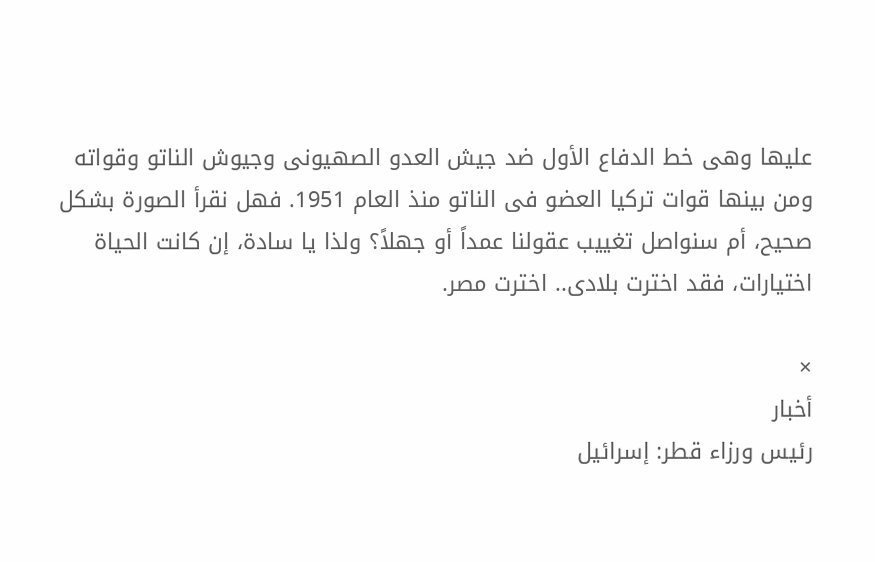عليها وهى خط الدفاع الأول ضد جيش العدو الصهيونى وجيوش الناتو وقواته ومن بينها قوات تركيا العضو فى الناتو منذ العام 1951. فهل نقرأ الصورة بشكل صحيح، أم سنواصل تغييب عقولنا عمداً أو جهلاً؟ ولذا يا سادة، إن كانت الحياة اختيارات، فقد اخترت بلادى.. اخترت مصر.

×
أخبار
رئيس ورزاء قطر: إسرائيل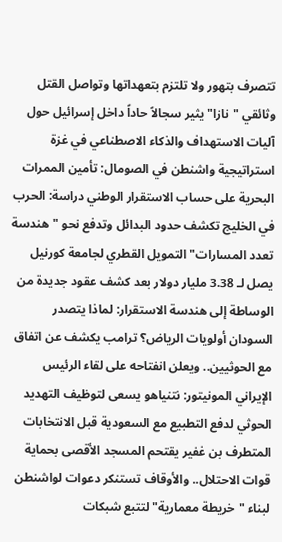تتصرف بتهور ولا تلتزم بتعهداتها وتواصل القتل  وثائقي "نازا" يثير سجالاً حاداً داخل إسرائيل حول آليات الاستهداف والذكاء الاصطناعي في غزة استراتيجية واشنطن في الصومال: تأمين الممرات البحرية على حساب الاستقرار الوطني دراسة: الحرب في الخليج تكشف حدود البدائل وتدفع نحو "هندسة تعدد المسارات" التمويل القطري لجامعة كورنيل يصل لـ 3.38 مليار دولار بعد كشف عقود جديدة من الوساطة إلى هندسة الاستقرار: لماذا يتصدر السودان أولويات الرياض؟ ترامب يكشف عن اتفاق مع الحوثيين.. ويعلن انفتاحه على لقاء الرئيس الإيراني المونيتور: نتنياهو يسعى لتوظيف التهديد الحوثي لدفع التطبيع مع السعودية قبل الانتخابات المتطرف بن غفير يقتحم المسجد الأقصى بحماية قوات الاحتلال.. والأوقاف تستنكر دعوات لواشنطن لبناء "خريطة معمارية" لتتبع شبكات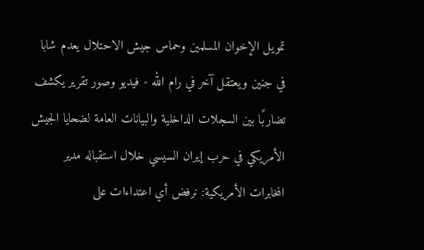تمويل الإخوان المسلمين وحماس جيش الاحتلال يعدم شابا في جنين ويعتقل آخر في رام الله - فيديو وصور تقرير يكشف تضاربًا بين السجلات الداخلية والبيانات العامة لضحايا الجيش الأمريكي في حرب إيران السيسي خلال استقباله مدير المخابرات الأمريكية: نرفض أي اعتداءات على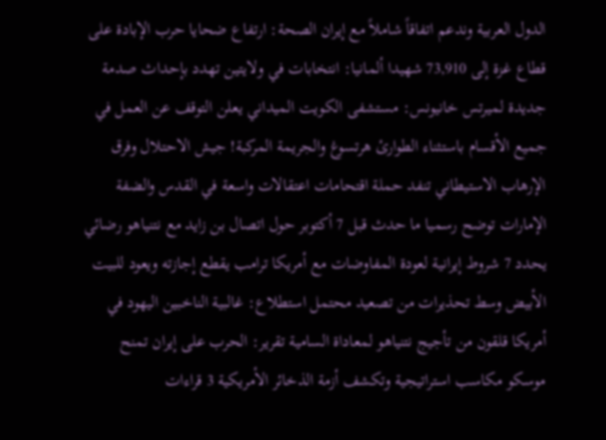الدول العربية وندعم اتفاقاً شاملاً مع إيران الصحة: ارتفاع ضحايا حرب الإبادة على قطاع غزة إلى 73,910 شهيدا ألمانيا: انتخابات في ولايتين تهدد بإحداث صدمة جديدة لميرتس خانيونس: مستشفى الكويت الميداني يعلن التوقف عن العمل في جميع الأقسام باستثناء الطوارئ هرتسوغ والجريمة المركبة! جيش الاحتلال وفرق الإرهاب الاستيطاني تنفد حملة اقتحامات اعتقالات واسعة في القدس والضفة الإمارات توضح رسميا ما حدث قبل 7 أكتوبر حول اتصال بن زايد مع نتنياهو رضائي يحدد 7 شروط إيرانية لعودة المفاوضات مع أمريكا ترامب يقطع إجازته ويعود للبيت الأبيض وسط تحذيرات من تصعيد محتمل استطلاع: غالبية الناخبين اليهود في أمريكا قلقون من تأجيج نتنياهو لمعاداة السامية تقرير: الحرب على إيران تمنح موسكو مكاسب استراتيجية وتكشف أزمة الذخائر الأمريكية 3 قراءات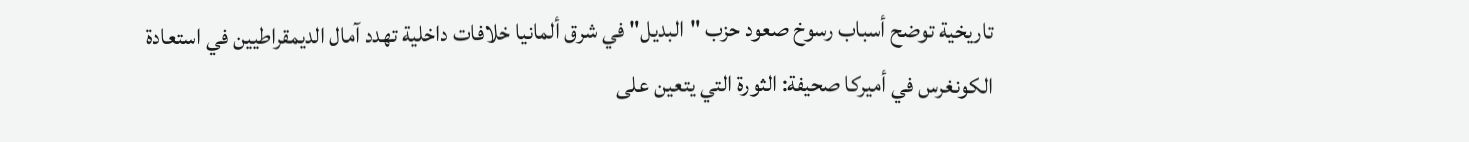تاريخية توضح أسباب رسوخ صعود حزب "البديل" في شرق ألمانيا خلافات داخلية تهدد آمال الديمقراطيين في استعادة الكونغرس في أميركا صحيفة: الثورة التي يتعين على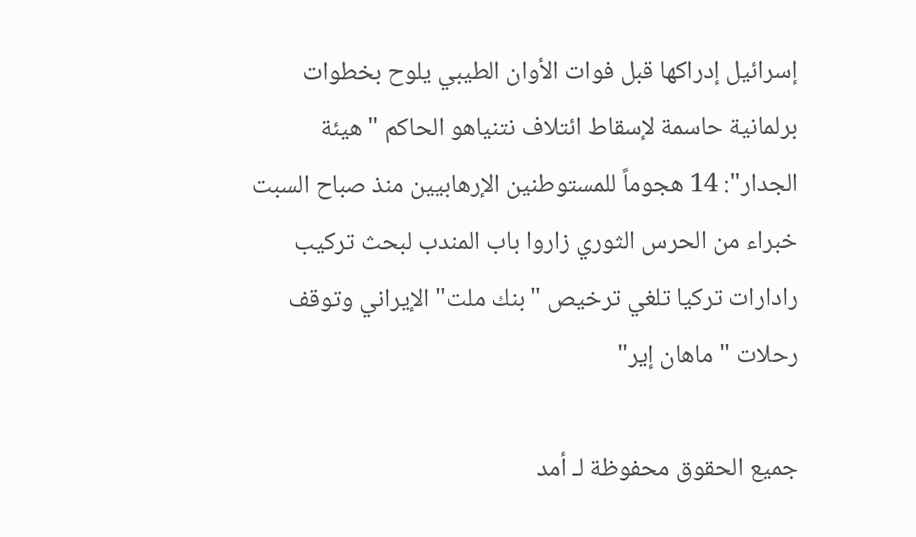إسرائيل إدراكها قبل فوات الأوان الطيبي يلوح بخطوات برلمانية حاسمة لإسقاط ائتلاف نتنياهو الحاكم "هيئة الجدار": 14 هجوماً للمستوطنين الإرهابيين منذ صباح السبت خبراء من الحرس الثوري زاروا باب المندب لبحث تركيب رادارات تركيا تلغي ترخيص "بنك ملت" الإيراني وتوقف رحلات "ماهان إير"

جميع الحقوق محفوظة لـ أمد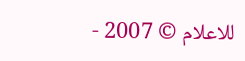للاعلام © 2007 -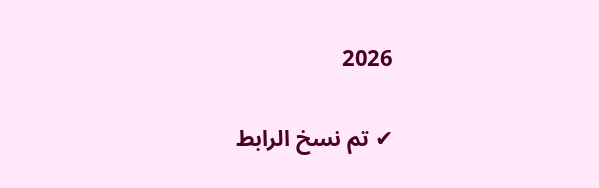2026

✔ تم نسخ الرابط